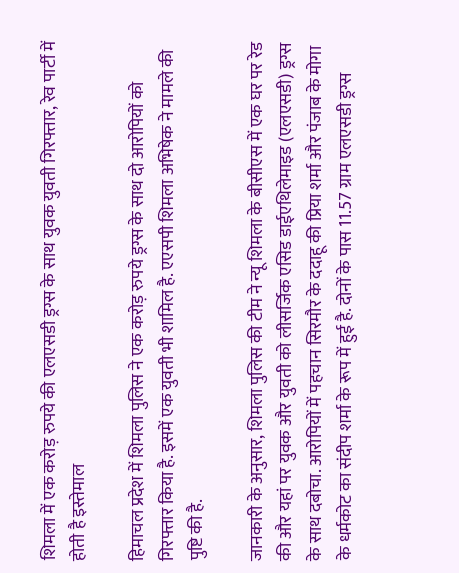शिमला में एक करोड़ रुपये की एलएसडी ड्रग्स के साथ युवक युवती गिरफ्तार, रेव पार्टी में होती है इस्तेमाल

हिमाचल प्रदेश में शिमला पुलिस ने एक करोड़ रुपये ड्रग्स के साथ दो आरोपियों को गिरफ्तार किया है. इसमें एक युवती भी शामिल है. एएसपी शिमला अभिषेक ने मामले की पुष्टि की है.

जानकारी के अनुसार, शिमला पुलिस की टीम ने न्यू शिमला के बीसीएस में एक घर पर रेड की और यहां पर युवक और युवती को लीसर्जिक एसिड डाईएथिलेमाइड (एलएसडी) ड्रग्स के साथ दबोचा. आरोपियों में पहचान सिरमौर के ददाहू की प्रिया शर्मा और पंजाब के मोगा के धर्मकोट का संदीप शर्मा के रूप में हुई है. दोनों के पास 11.57 ग्राम एलएसडी ड्रग्स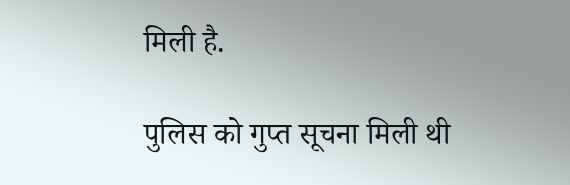मिली है.

पुलिस को गुप्त सूचना मिली थी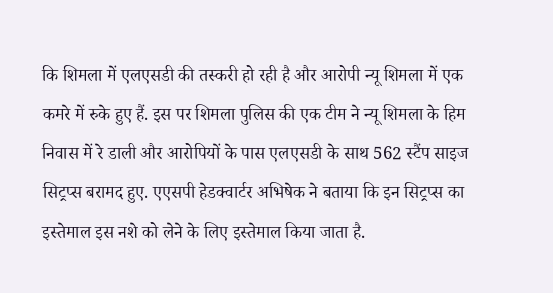कि शिमला में एलएसडी की तस्करी हो रही है और आरोपी न्यू शिमला में एक कमरे में रुके हुए हैं. इस पर शिमला पुलिस की एक टीम ने न्यू शिमला के हिम निवास में रे डाली और आरोपियों के पास एलएसडी के साथ 562 स्टैंप साइज सिट्रप्स बरामद हुए. एएसपी हेडक्वार्टर अभिषेक ने बताया कि इन सिट्रप्स का इस्तेमाल इस नशे को लेने के लिए इस्तेमाल किया जाता है.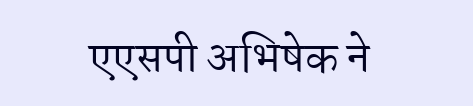एएसपी अभिषेक ने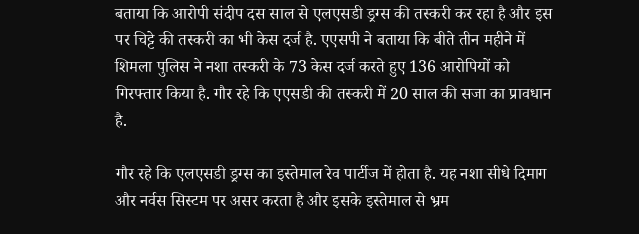बताया कि आरोपी संदीप दस साल से एलएसडी ड्रग्स की तस्करी कर रहा है और इस पर चिट्टे की तस्करी का भी केस दर्ज है. एएसपी ने बताया कि बीते तीन महीने में शिमला पुलिस ने नशा तस्करी के 73 केस दर्ज करते हुए 136 आरोपियों को गिरफ्तार किया है. गौर रहे कि एएसडी की तस्करी में 20 साल की सजा का प्रावधान है.

गौर रहे कि एलएसडी ड्रग्स का इस्तेमाल रेव पार्टीज में होता है. यह नशा सीधे दिमाग और नर्वस सिस्टम पर असर करता है और इसके इस्तेमाल से भ्रम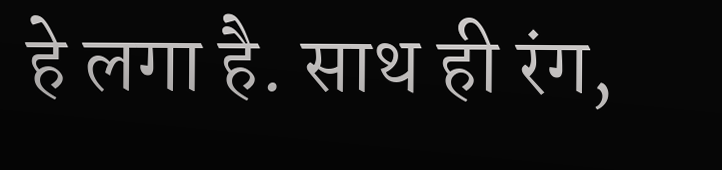हे लगा है. साथ ही रंग,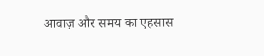आवाज़ और समय का एहसास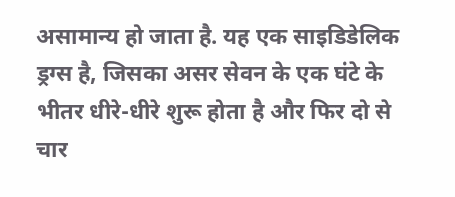असामान्य हो जाता है. यह एक साइडिडेलिक ड्रग्स है, जिसका असर सेवन के एक घंटे के भीतर धीरे-धीरे शुरू होता है और फिर दो से चार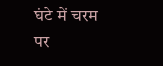घंटे में चरम पर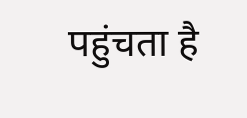पहुंचता है